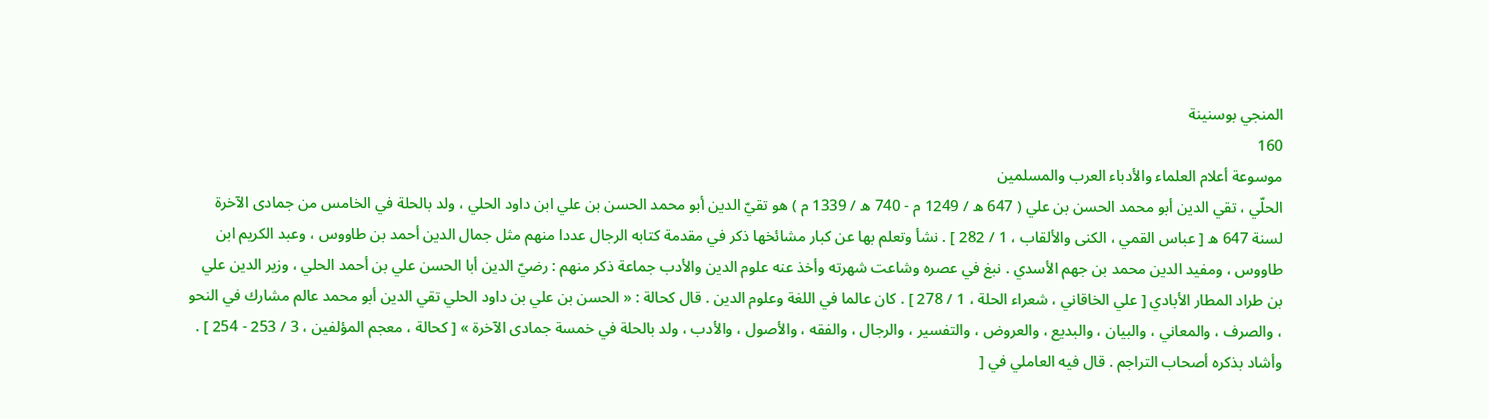المنجي بوسنينة
160
موسوعة أعلام العلماء والأدباء العرب والمسلمين
الحلّي ، تقي الدين أبو محمد الحسن بن علي ( 647 ه / 1249 م - 740 ه / 1339 م ) هو تقيّ الدين أبو محمد الحسن بن علي ابن داود الحلي ، ولد بالحلة في الخامس من جمادى الآخرة لسنة 647 ه [ عباس القمي ، الكنى والألقاب ، 1 / 282 ] . نشأ وتعلم بها عن كبار مشائخها ذكر في مقدمة كتابه الرجال عددا منهم مثل جمال الدين أحمد بن طاووس ، وعبد الكريم ابن طاووس ، ومفيد الدين محمد بن جهم الأسدي . نبغ في عصره وشاعت شهرته وأخذ عنه علوم الدين والأدب جماعة ذكر منهم : رضيّ الدين أبا الحسن علي بن أحمد الحلي ، وزير الدين علي بن طراد المطار الأبادي [ علي الخاقاني ، شعراء الحلة ، 1 / 278 ] . كان عالما في اللغة وعلوم الدين . قال كحالة : « الحسن بن علي بن داود الحلي تقي الدين أبو محمد عالم مشارك في النحو ، والصرف ، والمعاني ، والبيان ، والبديع ، والعروض ، والتفسير ، والرجال ، والفقه ، والأصول ، والأدب ، ولد بالحلة في خمسة جمادى الآخرة » [ كحالة ، معجم المؤلفين ، 3 / 253 - 254 ] . وأشاد بذكره أصحاب التراجم . قال فيه العاملي في [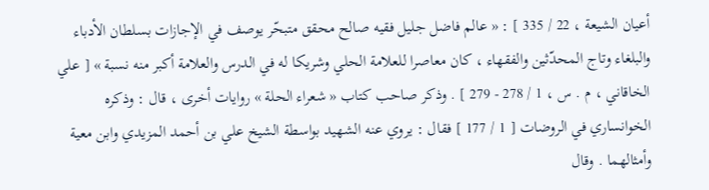أعيان الشيعة ، 22 / 335 ] : « عالم فاضل جليل فقيه صالح محقق متبحّر يوصف في الإجازات بسلطان الأدباء والبلغاء وتاج المحدّثين والفقهاء ، كان معاصرا للعلامة الحلي وشريكا له في الدرس والعلامة أكبر منه نسبة » [ علي الخاقاني ، م . س ، 1 / 278 - 279 ] . وذكر صاحب كتاب « شعراء الحلة » روايات أخرى ، قال : وذكره الخوانساري في الروضات [ 1 / 177 ] فقال : يروي عنه الشهيد بواسطة الشيخ علي بن أحمد المزيدي وابن معية وأمثالهما . وقال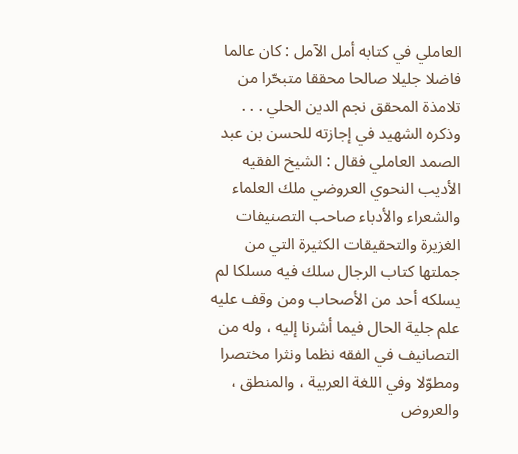العاملي في كتابه أمل الآمل : كان عالما فاضلا جليلا صالحا محققا متبحّرا من تلامذة المحقق نجم الدين الحلي . . . وذكره الشهيد في إجازته للحسن بن عبد الصمد العاملي فقال : الشيخ الفقيه الأديب النحوي العروضي ملك العلماء والشعراء والأدباء صاحب التصنيفات الغزيرة والتحقيقات الكثيرة التي من جملتها كتاب الرجال سلك فيه مسلكا لم يسلكه أحد من الأصحاب ومن وقف عليه علم جلية الحال فيما أشرنا إليه ، وله من التصانيف في الفقه نظما ونثرا مختصرا ومطوّلا وفي اللغة العربية ، والمنطق ، والعروض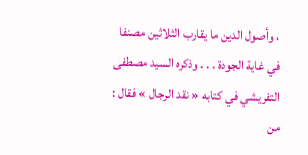، وأصول الدين ما يقارب الثلاثين مصنفا في غاية الجودة . . . وذكره السيد مصطفى التفريشي في كتابه « نقد الرجال » فقال : من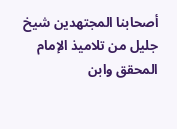أصحابنا المجتهدين شيخ جليل من تلاميذ الإمام المحقق وابن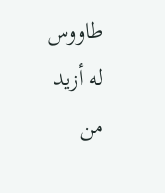طاووس له أزيد من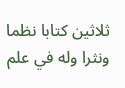ثلاثين كتابا نظما ونثرا وله في علم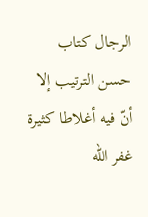الرجال كتاب حسن الترتيب إلا أنّ فيه أغلاطا كثيرة غفر الله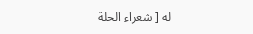له [ شعراء الحلة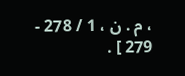، م . ن ، 1 / 278 - 279 ] .